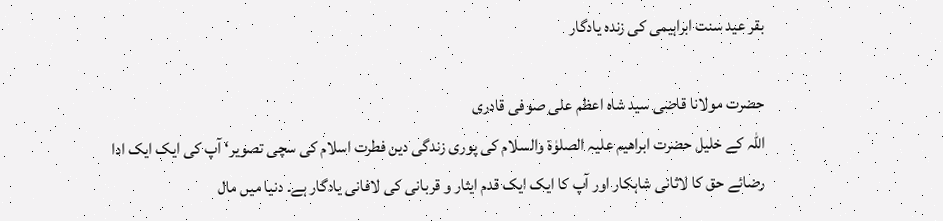بقر عید سنت ابراہیمی کی زندہ یادگار

حضرت مولانا قاضی سید شاہ اعظم علی صوفی قادری
اللہ کے خلیل حضرت ابراھیم علیہ الصلوٰۃ والسلام کی پوری زندگی دین فطرت اسلام کی سچی تصویر‘ آپ کی ایک ایک ادا رضائے حق کا لاثانی شاہکار اور آپ کا ایک ایک قدم ایثار و قربانی کی لافانی یادگار ہے۔ دنیا میں مال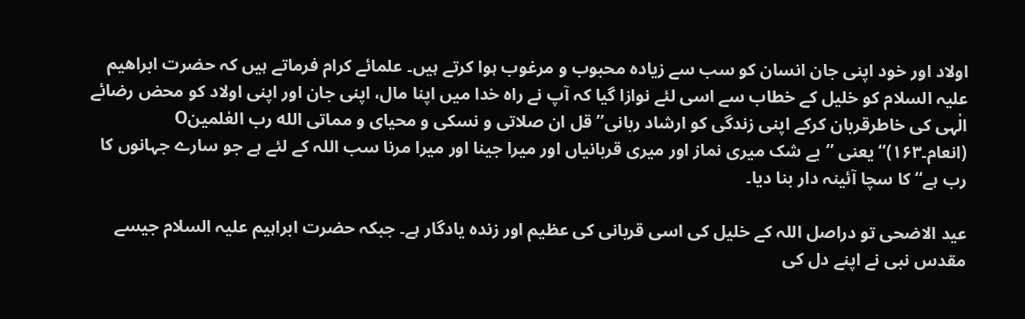اولاد اور خود اپنی جان انسان کو سب سے زیادہ محبوب و مرغوب ہوا کرتے ہیں۔ علمائے کرام فرماتے ہیں کہ حضرت ابراھیم علیہ السلام کو خلیل کے خطاب سے اسی لئے نوازا گیا کہ آپ نے راہ خدا میں اپنا مال، اپنی جان اور اپنی اولاد کو محض رضائے الٰہی کی خاطرقربان کرکے اپنی زندگی کو ارشاد ربانی’’قل ان صلاتی و نسکی و محیای و مماتی الله رب العٰلمینO (انعام۔۱۶۳)‘‘ یعنی ’’بے شک میری نماز اور میری قربانیاں اور میرا جینا اور میرا مرنا سب اللہ کے لئے ہے جو سارے جہانوں کا رب ہے‘‘ کا سچا آئینہ دار بنا دیا۔

عید الاضحی تو دراصل اللہ کے خلیل کی اسی قربانی کی عظیم اور زندہ یادگار ہے۔ جبکہ حضرت ابراہیم علیہ السلام جیسے مقدس نبی نے اپنے دل کی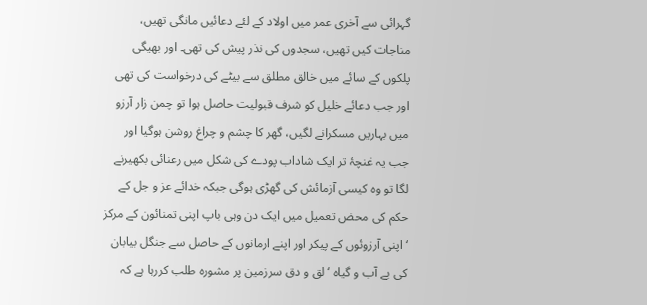گہرائی سے آخری عمر میں اولاد کے لئے دعائیں مانگی تھیں، مناجات کیں تھیں، سجدوں کی نذر پیش کی تھی۔ اور بھیگی پلکوں کے سائے میں خالق مطلق سے بیٹے کی درخواست کی تھی اور جب دعائے خلیل کو شرف قبولیت حاصل ہوا تو چمن زار آرزو میں بہاریں مسکرانے لگیں، گھر کا چشم و چراغ روشن ہوگیا اور جب یہ غنچۂ تر ایک شاداب پودے کی شکل میں رعنائی بکھیرنے لگا تو وہ کیسی آزمائش کی گھڑی ہوگی جبکہ خدائے عز و جل کے حکم کی محض تعمیل میں ایک دن وہی باپ اپنی تمنائون کے مرکز ‘ اپنی آرزوئوں کے پیکر اور اپنے ارمانوں کے حاصل سے جنگل بیابان کی بے آب و گیاہ ‘ لق و دق سرزمین پر مشورہ طلب کررہا ہے کہ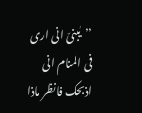’’یٰبنیّ انی اری فی المنام انی اذبحک فانظر ماذا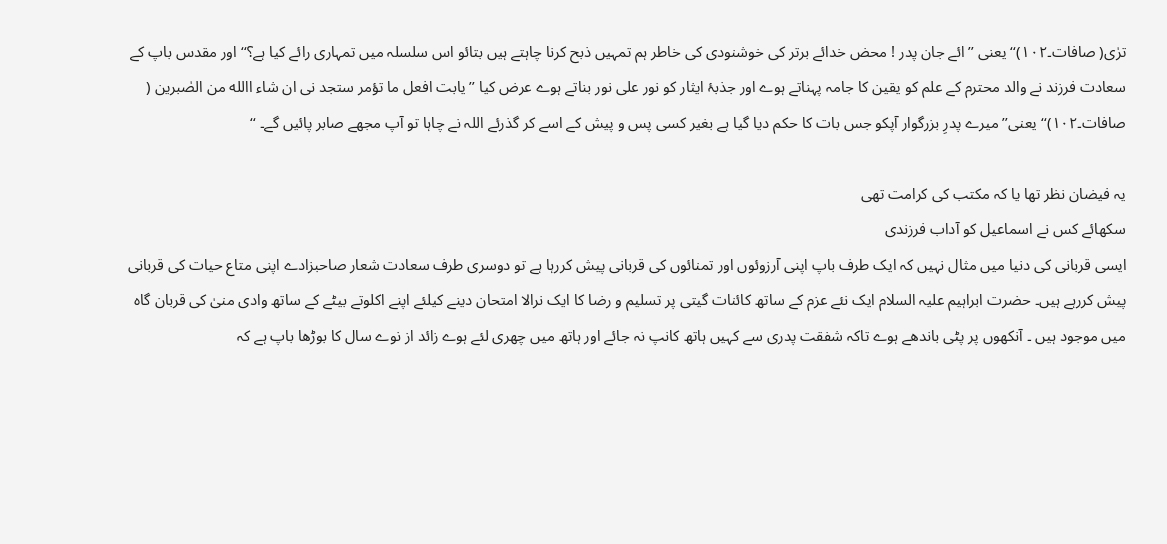ترٰی( صافات۔۱۰۲)‘‘ یعنی ’’ ائے جان پدر ! محض خدائے برتر کی خوشنودی کی خاطر ہم تمہیں ذبح کرنا چاہتے ہیں بتائو اس سلسلہ میں تمہاری رائے کیا ہے؟‘‘ اور مقدس باپ کے سعادت فرزند نے والد محترم کے علم کو یقین کا جامہ پہناتے ہوے اور جذبۂ ایثار کو نور علی نور بناتے ہوے عرض کیا ’’یابت افعل ما تؤمر ستجد نی ان شاء االله من الصٰبرین ( صافات۔۱۰۲)‘‘ یعنی’’ میرے پدرِ بزرگوار آپکو جس بات کا حکم دیا گیا ہے بغیر کسی پس و پیش کے اسے کر گذرئے اللہ نے چاہا تو آپ مجھے صابر پائیں گے۔ ‘‘

یہ فیضان نظر تھا یا کہ مکتب کی کرامت تھی
سکھائے کس نے اسماعیل کو آداب فرزندی
ایسی قربانی کی دنیا میں مثال نہیں کہ ایک طرف باپ اپنی آرزوئوں اور تمنائوں کی قربانی پیش کررہا ہے تو دوسری طرف سعادت شعار صاحبزادے اپنی متاع حیات کی قربانی پیش کررہے ہیں۔ حضرت ابراہیم علیہ السلام ایک نئے عزم کے ساتھ کائنات گیتی پر تسلیم و رضا کا ایک نرالا امتحان دینے کیلئے اپنے اکلوتے بیٹے کے ساتھ وادی منیٰ کی قربان گاہ میں موجود ہیں ۔ آنکھوں پر پٹی باندھے ہوے تاکہ شفقت پدری سے کہیں ہاتھ کانپ نہ جائے اور ہاتھ میں چھری لئے ہوے زائد از نوے سال کا بوڑھا باپ ہے کہ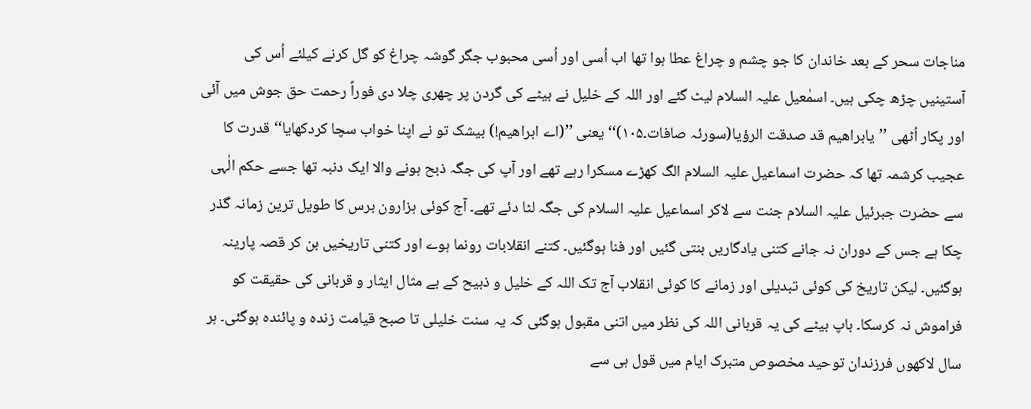مناجات سحر کے بعد خاندان کا جو چشم و چراغ عطا ہوا تھا اب اُسی اور اُسی محبوب جگر گوشہ چراغ کو گل کرنے کیلئے اُس کی آستینیں چڑھ چکی ہیں۔ اسمٰعیل علیہ السلام لیٹ گئے اور اللہ کے خلیل نے بیٹے کی گردن پر چھری چلا دی فوراً رحمت حق جوش میں آئی اور پکار اُٹھی ’’یابراھیم قد صدقت الرؤیا(سورئہ صافات۔۱۰۵)‘‘ یعنی ’’(اے ابراھیم!) بیشک تو نے اپنا خواب سچا کردکھایا‘‘ قدرت کا عجیب کرشمہ تھا کہ حضرت اسماعیل علیہ السلام الگ کھڑے مسکرا رہے تھے اور آپ کی جگہ ذبح ہونے والا ایک دنبہ تھا جسے حکم الٰہی سے حضرت جبرئیل علیہ السلام جنت سے لاکر اسماعیل علیہ السلام کی جگہ لٹا دئے تھے۔ آج کوئی ہزارون برس کا طویل ترین زمانہ گذر چکا ہے جس کے دوران نہ جانے کتنی یادگاریں بنتی گئیں اور فنا ہوگئیں۔ کتنے انقلابات رونما ہوے اور کتنی تاریخیں بن کر قصہ پارینہ ہوگئیں۔ لیکن تاریخ کی کوئی تبدیلی اور زمانے کا کوئی انقلاب آج تک اللہ کے خلیل و ذبیح کے بے مثال ایثار و قربانی کی حقیقت کو فراموش نہ کرسکا۔ باپ بیٹے کی یہ قربانی اللہ کی نظر میں اتنی مقبول ہوگئی کہ یہ سنت خلیلی تا صبح قیامت زندہ و پائندہ ہوگئی۔ ہر سال لاکھوں فرزندان توحید مخصوص متبرک ایام میں قول ہی سے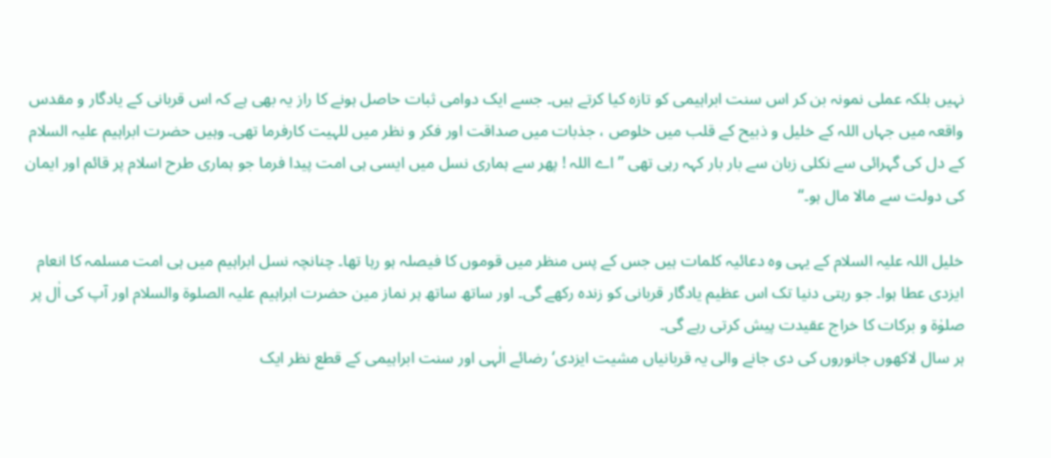نہیں بلکہ عملی نمونہ بن کر اس سنت ابراہیمی کو تازہ کیا کرتے ہیں۔ جسے ایک دوامی ثبات حاصل ہونے کا راز یہ بھی ہے کہ اس قربانی کے یادگار و مقدس واقعہ میں جہاں اللہ کے خلیل و ذبیح کے قلب میں خلوص ، جذبات میں صداقت اور فکر و نظر میں للہیت کارفرما تھی۔ وہیں حضرت ابراہیم علیہ السلام کے دل کی گہرائی سے نکلی زبان سے بار بار کہہ رہی تھی ’’اے اللہ ! پھر سے ہماری نسل میں ایسی ہی امت پیدا فرما جو ہماری طرح اسلام پر قائم اور ایمان کی دولت سے مالا مال ہو۔‘‘

خلیل اللہ علیہ السلام کے یہی وہ دعائیہ کلمات ہیں جس کے پس منظر میں قوموں کا فیصلہ ہو رہا تھا۔ چنانچہ نسل ابراہیم میں ہی امت مسلمہ کا انعام ایزدی عطا ہوا۔ جو رہتی دنیا تک اس عظیم یادگار قربانی کو زندہ رکھے گی۔ اور ساتھ ساتھ ہر نماز مین حضرت ابراہیم علیہ الصلوۃ والسلام اور آپ کی اٰل پر صلوٰۃ و برکات کا خراج عقیدت پیش کرتی رہے گی۔
ہر سال لاکھوں جانوروں کی دی جانے والی یہ قربانیاں مشیت ایزدی‘ رضائے الٰہی اور سنت ابراہیمی کے قطع نظر ایک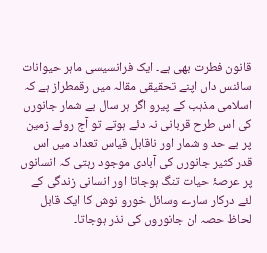قانون فطرت بھی ہے۔ ایک فرانسیسی ماہر حیوانات سائنس داں اپنے تحقیقی مقالہ میں رقمطراز ہے کہ اسلامی مذہب کے پیرو اگر ہر سال بے شمار جانورں کی اس طرح قربانی نہ دئے ہوتے تو آج روئے زمین پر بے حد و شمار اور ناقابل قیاس تعداد میں اس قدر کثیر جانورں کی آبادی موجود رہتی کہ انسانوں پر عرصۂ حیات تنگ ہوجاتا اور انسانی زندگی کے لئے درکار سارے وسائل خورو نوش کا ایک قابل لحاظ حصہ ان جانوروں کی نذر ہوجاتا۔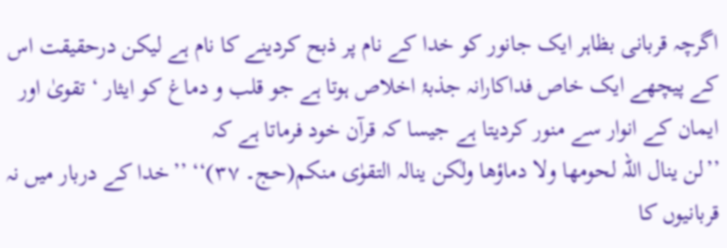اگرچہ قربانی بظاہر ایک جانور کو خدا کے نام پر ذبح کردینے کا نام ہے لیکن درحقیقت اس کے پیچھے ایک خاص فداکارانہ جذبۂ اخلاص ہوتا ہے جو قلب و دماغ کو ایثار ‘ تقویٰ اور ایمان کے انوار سے منور کردیتا ہے جیسا کہ قرآن خود فرماتا ہے کہ
’’لن ینال اللہ لحومھا ولا دماؤھا ولٰکن ینالہ التقوٰی منکم(حج۔ ۳۷)‘‘ ’’خدا کے دربار میں نہ قربانیوں کا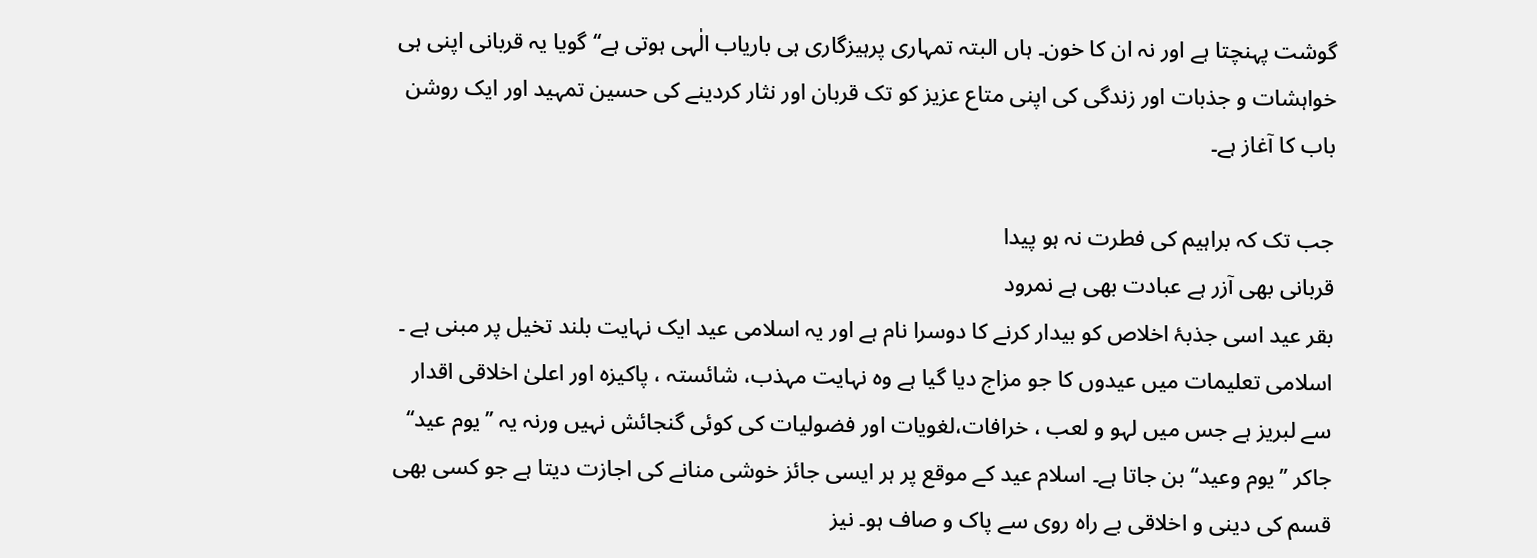گوشت پہنچتا ہے اور نہ ان کا خون۔ ہاں البتہ تمہاری پرہیزگاری ہی باریاب الٰہی ہوتی ہے‘‘گویا یہ قربانی اپنی ہی خواہشات و جذبات اور زندگی کی اپنی متاع عزیز کو تک قربان اور نثار کردینے کی حسین تمہید اور ایک روشن باب کا آغاز ہے۔

جب تک کہ براہیم کی فطرت نہ ہو پیدا
قربانی بھی آزر ہے عبادت بھی ہے نمرود
بقر عید اسی جذبۂ اخلاص کو بیدار کرنے کا دوسرا نام ہے اور یہ اسلامی عید ایک نہایت بلند تخیل پر مبنی ہے ۔ اسلامی تعلیمات میں عیدوں کا جو مزاج دیا گیا ہے وہ نہایت مہذب، شائستہ ، پاکیزہ اور اعلیٰ اخلاقی اقدار سے لبریز ہے جس میں لہو و لعب ، خرافات،لغویات اور فضولیات کی کوئی گنجائش نہیں ورنہ یہ ’’یوم عید‘‘ جاکر ’’یوم وعید‘‘ بن جاتا ہے۔ اسلام عید کے موقع پر ہر ایسی جائز خوشی منانے کی اجازت دیتا ہے جو کسی بھی قسم کی دینی و اخلاقی بے راہ روی سے پاک و صاف ہو۔ نیز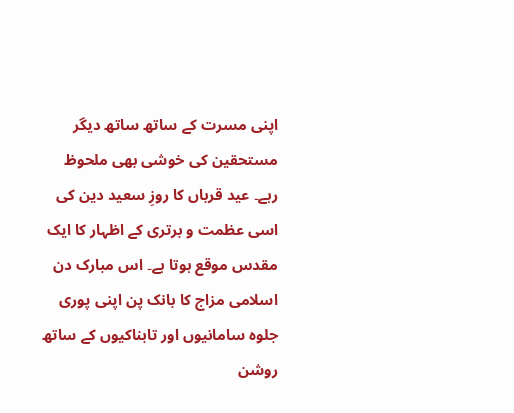اپنی مسرت کے ساتھ ساتھ دیگر مستحقین کی خوشی بھی ملحوظ رہے۔ عید قرباں کا روزِ سعید دین کی اسی عظمت و برتری کے اظہار کا ایک مقدس موقع ہوتا ہے۔ اس مبارک دن اسلامی مزاج کا بانک پن اپنی پوری جلوہ سامانیوں اور تابناکیوں کے ساتھ روشن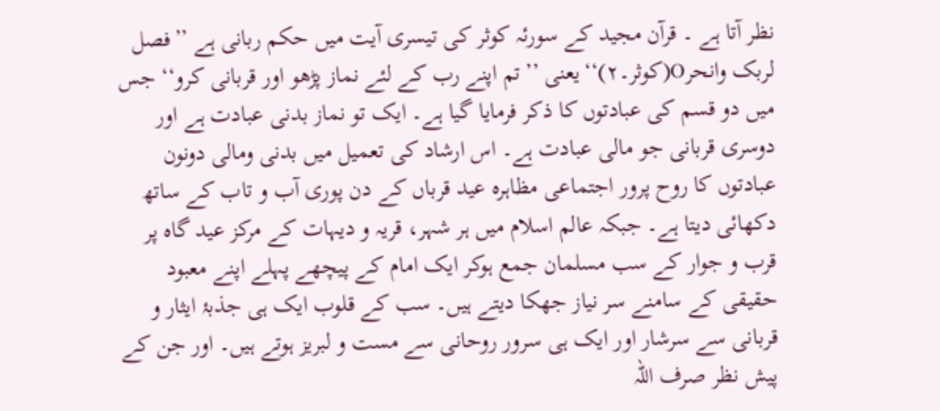نظر آتا ہے ۔ قرآن مجید کے سورئہ کوثر کی تیسری آیت میں حکم ربانی ہے ’’فصل لربک وانحرO(کوثر۔۲)‘‘یعنی ’’تم اپنے رب کے لئے نماز پڑھو اور قربانی کرو‘‘ جس میں دو قسم کی عبادتوں کا ذکر فرمایا گیا ہے۔ ایک تو نماز بدنی عبادت ہے اور دوسری قربانی جو مالی عبادت ہے۔ اس ارشاد کی تعمیل میں بدنی ومالی دونون عبادتوں کا روح پرور اجتماعی مظاہرہ عید قرباں کے دن پوری آب و تاب کے ساتھ دکھائی دیتا ہے۔ جبکہ عالم اسلام میں ہر شہر، قریہ و دیہات کے مرکز عید گاہ پر قرب و جوار کے سب مسلمان جمع ہوکر ایک امام کے پیچھے پہلے اپنے معبود حقیقی کے سامنے سر نیاز جھکا دیتے ہیں۔ سب کے قلوب ایک ہی جذبۂ ایثار و قربانی سے سرشار اور ایک ہی سرور روحانی سے مست و لبریز ہوتے ہیں۔ اور جن کے پیش نظر صرف اللہ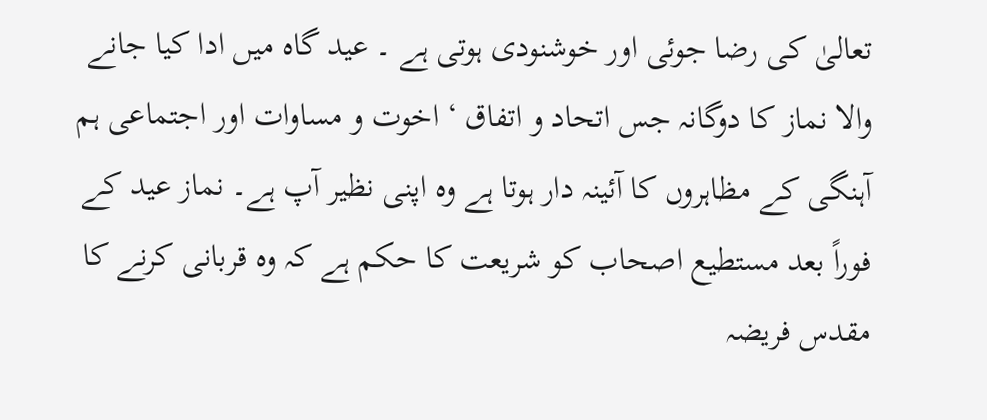تعالیٰ کی رضا جوئی اور خوشنودی ہوتی ہے ۔ عید گاہ میں ادا کیا جانے والا نماز کا دوگانہ جس اتحاد و اتفاق ‘ اخوت و مساوات اور اجتماعی ہم آہنگی کے مظاہروں کا آئینہ دار ہوتا ہے وہ اپنی نظیر آپ ہے۔ نماز عید کے فوراً بعد مستطیع اصحاب کو شریعت کا حکم ہے کہ وہ قربانی کرنے کا مقدس فریضہ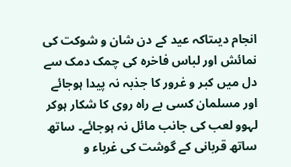انجام دیںتاکہ عید کے دن شان و شوکت کی نمائش اور لباس فاخرہ کی چمک دمک سے دل میں کبر و غرور کا جذبہ نہ پیدا ہوجائے اور مسلمان کسی بے راہ روی کا شکار ہوکر لہوو لعب کی جانب مائل نہ ہوجائے۔ ساتھ ساتھ قربانی کے گوشت کی غرباء و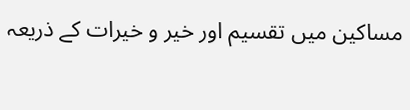مساکین میں تقسیم اور خیر و خیرات کے ذریعہ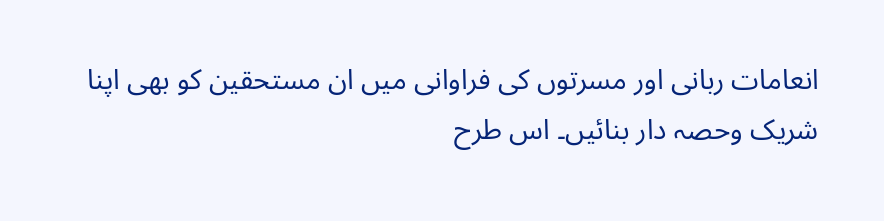انعامات ربانی اور مسرتوں کی فراوانی میں ان مستحقین کو بھی اپنا شریک وحصہ دار بنائیں۔ اس طرح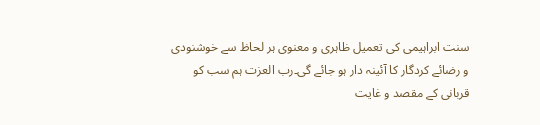سنت ابراہیمی کی تعمیل ظاہری و معنوی ہر لحاظ سے خوشنودی و رضائے کردگار کا آئینہ دار ہو جائے گی۔رب العزت ہم سب کو قربانی کے مقصد و غایت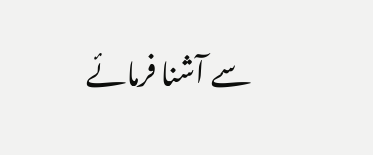سے آشنا فرمائے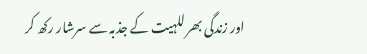اور زندگی بھر للہیت کے جذبہ سے سرشار رکھ کر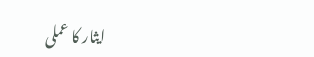ایثار کا عملی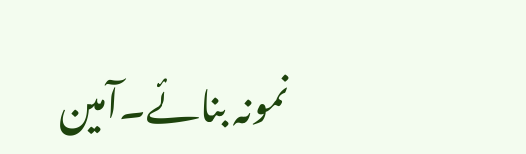نمونہ بنائے۔آمین